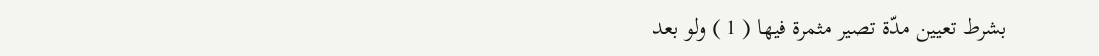بشرط تعيين مدّة تصير مثمرة فيها ( 1 ) ولو بعد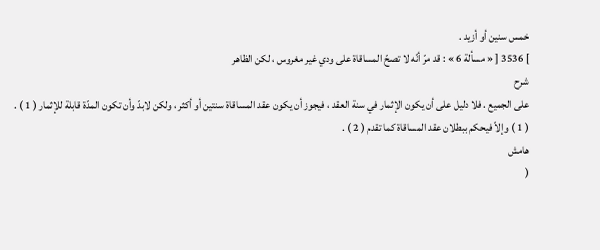خمس سنين أو أزيد .
] 3536 [ « مسألة 6 » : قد مرّ أنّه لا تصحّ المساقاة على ودي غير مغروس ، لكن الظاهر
شرح
على الجميع . فلا دليل على أن يكون الإثمار في سنة العقد ، فيجوز أن يكون عقد المساقاة سنتين أو أكثر ، ولكن لابدّ وأن تكون المدّة قابلة للإثمار ( 1 ) .
( 1 ) وإلاّ فيحكم ببطلان عقد المساقاة كما تقدم ( 2 ) .
هامش
(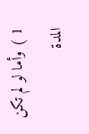1 ) وأما لو لم تكن المدة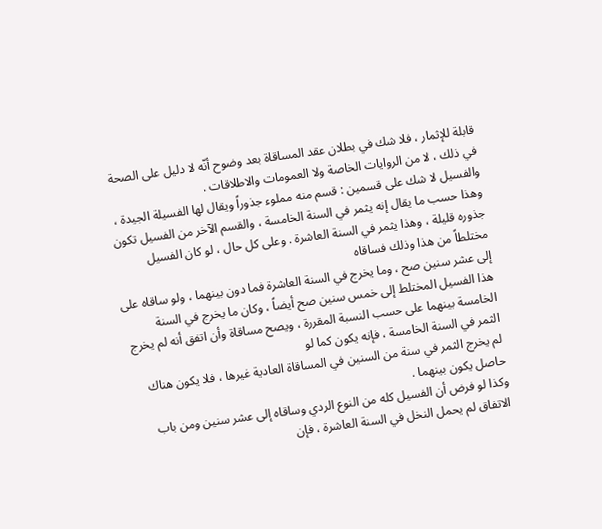قابلة للإثمار ، فلا شك في بطلان عقد المساقاة بعد وضوح أنّه لا دليل على الصحة في ذلك ، لا من الروايات الخاصة ولا العمومات والاطلاقات .
والفسيل لا شك على قسمين : قسم منه مملوء جذوراً ويقال لها الفسيلة الجيدة ، وهذا حسب ما يقال إنه يثمر في السنة الخامسة ، والقسم الآخر من الفسيل تكون جذوره قليلة ، وهذا يثمر في السنة العاشرة . وعلى كل حال ، لو كان الفسيل مختلطاً من هذا وذلك فساقاه
إلى عشر سنين صح ، وما يخرج في السنة العاشرة فما دون بينهما ، ولو ساقاه على هذا الفسيل المختلط إلى خمس سنين صح أيضاً ، وكان ما يخرج في السنة الخامسة بينهما على حسب النسبة المقررة ، ويصح مساقاة وأن اتفق أنه لم يخرج الثمر في السنة الخامسة ، فإنه يكون كما لو
لم يخرج الثمر في سنة من السنين في المساقاة العادية غيرها ، فلا يكون هناك حاصل يكون بينهما .
وكذا لو فرض أن الفسيل كله من النوع الردي وساقاه إلى عشر سنين ومن باب الاتفاق لم يحمل النخل في السنة العاشرة ، فإن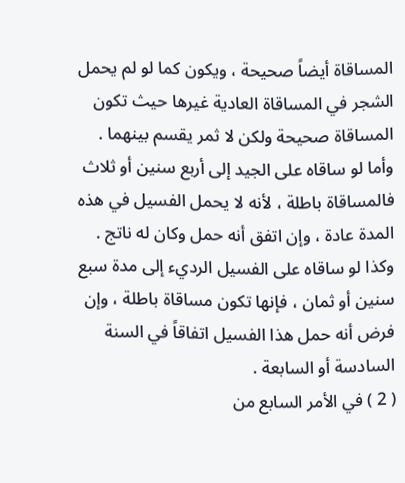المساقاة أيضاً صحيحة ، ويكون كما لو لم يحمل الشجر في المساقاة العادية غيرها حيث تكون المساقاة صحيحة ولكن لا ثمر يقسم بينهما .
وأما لو ساقاه على الجيد إلى أربع سنين أو ثلاث فالمساقاة باطلة ، لأنه لا يحمل الفسيل في هذه المدة عادة ، وإن اتفق أنه حمل وكان له ناتج .
وكذا لو ساقاه على الفسيل الرديء إلى مدة سبع سنين أو ثمان ، فإنها تكون مساقاة باطلة ، وإن فرض أنه حمل هذا الفسيل اتفاقاً في السنة السادسة أو السابعة .
( 2 ) في الأمر السابع من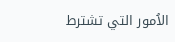الاُمور التي تشترط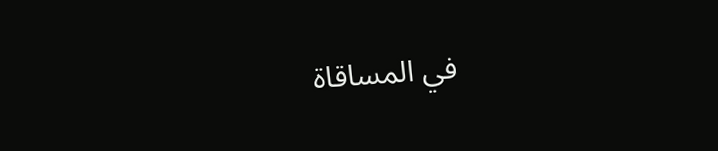في المساقاة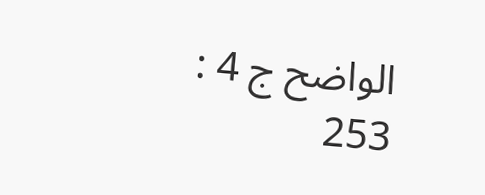الواضح ج 4 : 253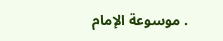. موسوعة الإمام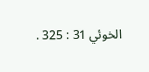الخوئي 31 : 325 .